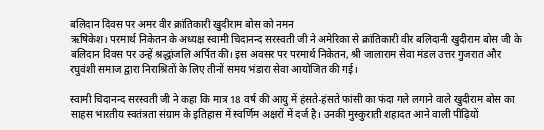बलिदान दिवस पर अमर वीर क्रांतिकारी खुदीराम बोस को नमन
ऋषिकेश। परमार्थ निकेतन के अध्यक्ष स्वामी चिदानन्द सरस्वती जी ने अमेरिका से क्रांतिकारी वीर बलिदानी खुदीराम बोस जी के बलिदान दिवस पर उन्हें श्रद्धांजलि अर्पित की। इस अवसर पर परमार्थ निकेतन, श्री जालाराम सेवा मंडल उत्तर गुजरात और रघुवंशी समाज द्वारा निराश्रितों के लिए तीनों समय भंडारा सेवा आयोजित की गई।

स्वामी चिदानन्द सरस्वती जी ने कहा कि मात्र 18 वर्ष की आयु में हंसते-हंसते फांसी का फंदा गले लगाने वाले खुदीराम बोस का साहस भारतीय स्वतंत्रता संग्राम के इतिहास में स्वर्णिम अक्षरों में दर्ज है। उनकी मुस्कुराती शहादत आने वाली पीढ़ियों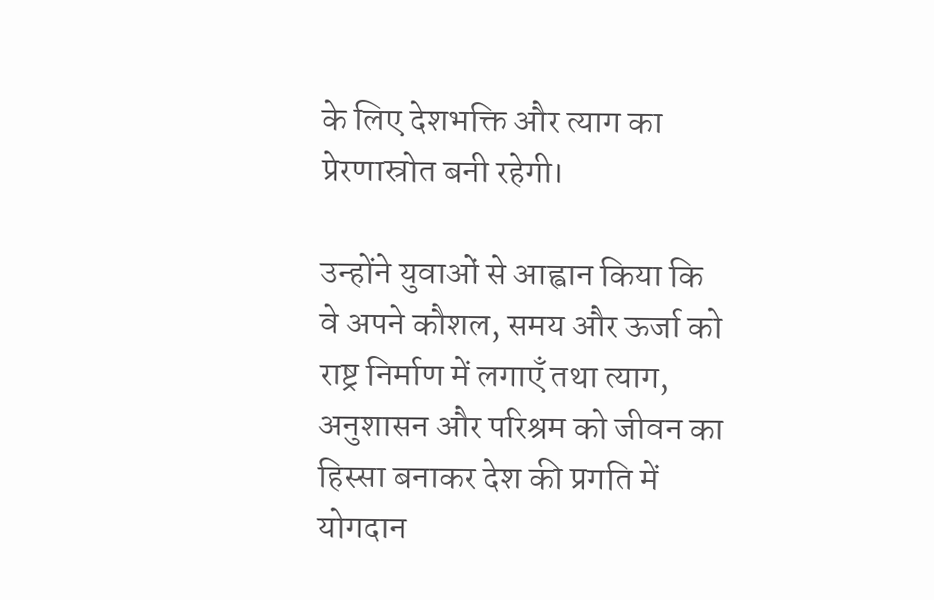के लिए देशभक्ति और त्याग का प्रेरणास्रोत बनी रहेगी।

उन्होंने युवाओं से आह्वान किया कि वे अपने कौशल, समय और ऊर्जा को राष्ट्र निर्माण में लगाएँ तथा त्याग, अनुशासन और परिश्रम को जीवन का हिस्सा बनाकर देश की प्रगति में योगदान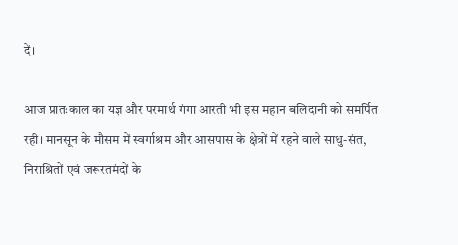दें।

आज प्रातःकाल का यज्ञ और परमार्थ गंगा आरती भी इस महान बलिदानी को समर्पित रही। मानसून के मौसम में स्वर्गाश्रम और आसपास के क्षेत्रों में रहने वाले साधु-संत, निराश्रितों एवं जरूरतमंदों के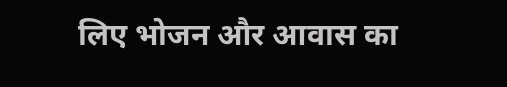लिए भोजन और आवास का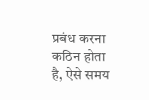प्रबंध करना कठिन होता है, ऐसे समय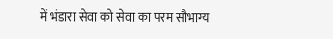में भंडारा सेवा को सेवा का परम सौभाग्य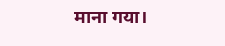माना गया।